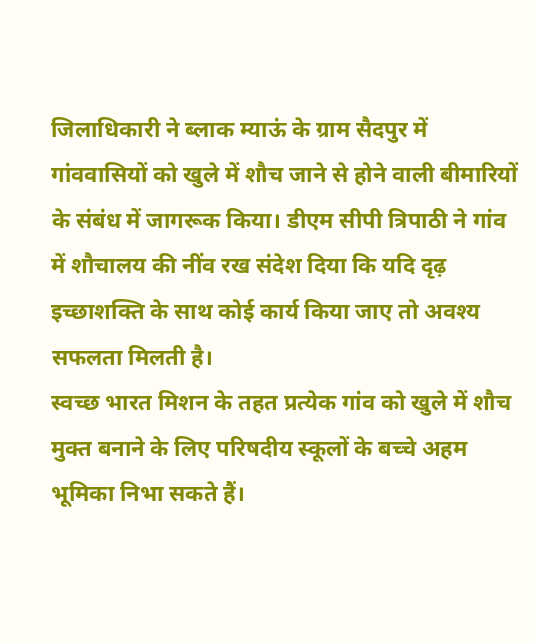जिलाधिकारी ने ब्लाक म्याऊं के ग्राम सैदपुर में गांववासियों को खुले में शौच जाने से होने वाली बीमारियों के संबंध में जागरूक किया। डीएम सीपी त्रिपाठी ने गांव में शौचालय की नींव रख संदेश दिया कि यदि दृढ़ इच्छाशक्ति के साथ कोई कार्य किया जाए तो अवश्य सफलता मिलती है।
स्वच्छ भारत मिशन के तहत प्रत्येक गांव को खुले में शौच मुक्त बनाने के लिए परिषदीय स्कूलों के बच्चे अहम भूमिका निभा सकते हैं।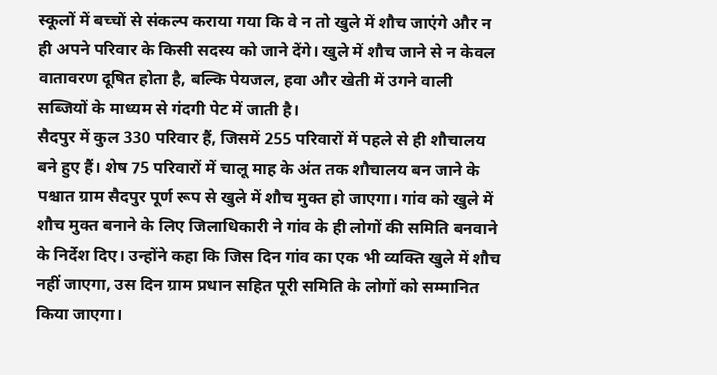स्कूलों में बच्चों से संकल्प कराया गया कि वे न तो खुले में शौच जाएंगे और न ही अपने परिवार के किसी सदस्य को जाने देंगे। खुले में शौच जाने से न केवल वातावरण दूषित होता है, बल्कि पेयजल, हवा और खेती में उगने वाली सब्जियों के माध्यम से गंदगी पेट में जाती है।
सैदपुर में कुल 330 परिवार हैं, जिसमें 255 परिवारों में पहले से ही शौचालय बने हुए हैं। शेष 75 परिवारों में चालू माह के अंत तक शौचालय बन जाने के पश्चात ग्राम सैदपुर पूर्ण रूप से खुले में शौच मुक्त हो जाएगा। गांव को खुले में शौच मुक्त बनाने के लिए जिलाधिकारी ने गांव के ही लोगों की समिति बनवाने के निर्देश दिए। उन्होंने कहा कि जिस दिन गांव का एक भी व्यक्ति खुले में शौच नहीं जाएगा, उस दिन ग्राम प्रधान सहित पूरी समिति के लोगों को सम्मानित किया जाएगा।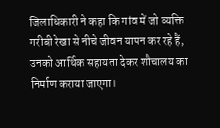जिलाधिकारी ने कहा कि गांव में जो व्यक्ति गरीबी रेखा से नीचे जीवन यापन कर रहे हैं, उनको आर्थिक सहायता देकर शौचालय का निर्माण कराया जाएगा।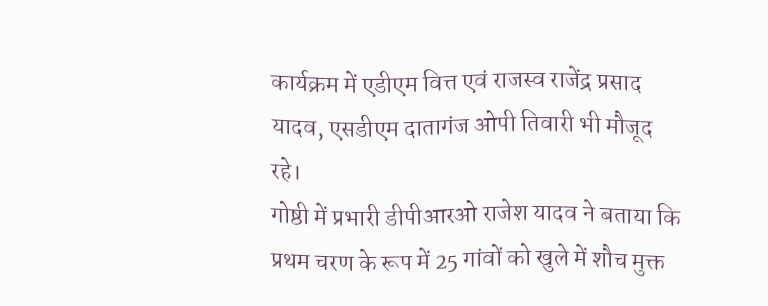कार्यक्रम में एडीएम वित्त एवं राजस्व राजेंद्र प्रसाद यादव, एसडीएम दातागंज ओपी तिवारी भी मौजूद रहे।
गोष्ठी में प्रभारी डीपीआरओ राजेश यादव ने बताया कि प्रथम चरण के रूप में 25 गांवों को खुले में शौच मुक्त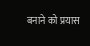बनाने को प्रयास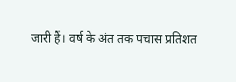जारी हैं। वर्ष के अंत तक पचास प्रतिशत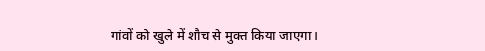गांवों को खुले में शौच से मुक्त किया जाएगा।